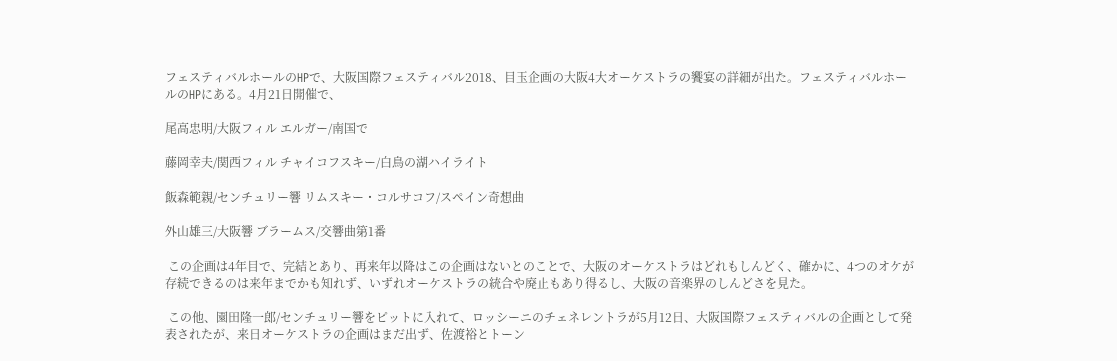フェスティバルホールのHPで、大阪国際フェスティバル2018、目玉企画の大阪4大オーケストラの饗宴の詳細が出た。フェスティバルホールのHPにある。4月21日開催で、

尾高忠明/大阪フィル エルガー/南国で

藤岡幸夫/関西フィル チャイコフスキー/白鳥の湖ハイライト

飯森範親/センチュリー響 リムスキー・コルサコフ/スペイン奇想曲

外山雄三/大阪響 ブラームス/交響曲第1番

 この企画は4年目で、完結とあり、再来年以降はこの企画はないとのことで、大阪のオーケストラはどれもしんどく、確かに、4つのオケが存続できるのは来年までかも知れず、いずれオーケストラの統合や廃止もあり得るし、大阪の音楽界のしんどさを見た。

 この他、園田隆一郎/センチュリー響をピットに入れて、ロッシーニのチェネレントラが5月12日、大阪国際フェスティバルの企画として発表されたが、来日オーケストラの企画はまだ出ず、佐渡裕とトーン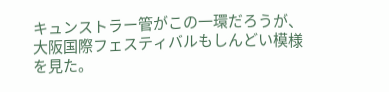キュンストラー管がこの一環だろうが、大阪国際フェスティバルもしんどい模様を見た。